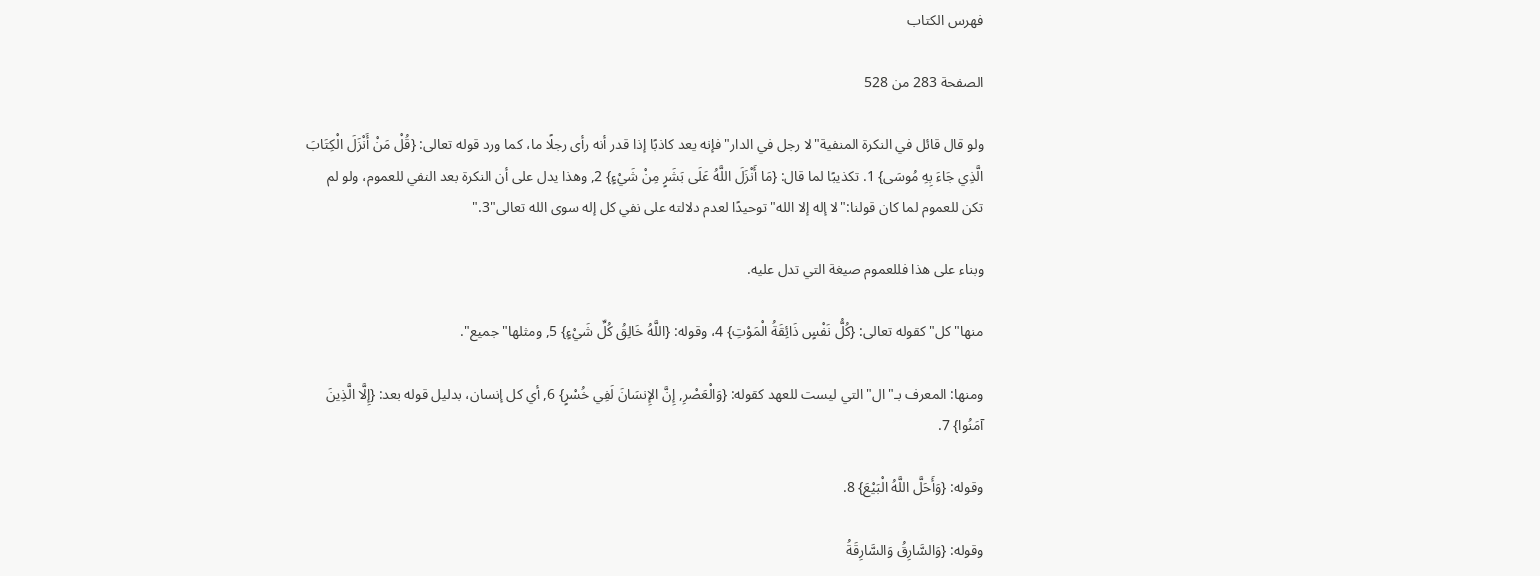فهرس الكتاب

الصفحة 283 من 528

ولو قال قائل في النكرة المنفية"لا رجل في الدار"فإنه يعد كاذبًا إذا قدر أنه رأى رجلًا ما، كما ورد قوله تعالى: {قُلْ مَنْ أَنْزَلَ الْكِتَابَ الَّذِي جَاءَ بِهِ مُوسَى} 1. تكذيبًا لما قال: {مَا أَنْزَلَ اللَّهُ عَلَى بَشَرٍ مِنْ شَيْءٍ} 2, وهذا يدل على أن النكرة بعد النفي للعموم، ولو لم تكن للعموم لما كان قولنا:"لا إله إلا الله"توحيدًا لعدم دلالته على نفي كل إله سوى الله تعالى"3."

وبناء على هذا فللعموم صيغة التي تدل عليه.

منها"كل"كقوله تعالى: {كُلُّ نَفْسٍ ذَائِقَةُ الْمَوْتِ} 4، وقوله: {اللَّهُ خَالِقُ كُلِّ شَيْءٍ} 5, ومثلها"جميع".

ومنها: المعرف بـ"ال"التي ليست للعهد كقوله: {وَالْعَصْرِ, إِنَّ الإِنسَانَ لَفِي خُسْرٍ} 6, أي كل إنسان، بدليل قوله بعد: {إِلَّا الَّذِينَ آمَنُوا} 7.

وقوله: {وَأَحَلَّ اللَّهُ الْبَيْعَ} 8.

وقوله: {وَالسَّارِقُ وَالسَّارِقَةُ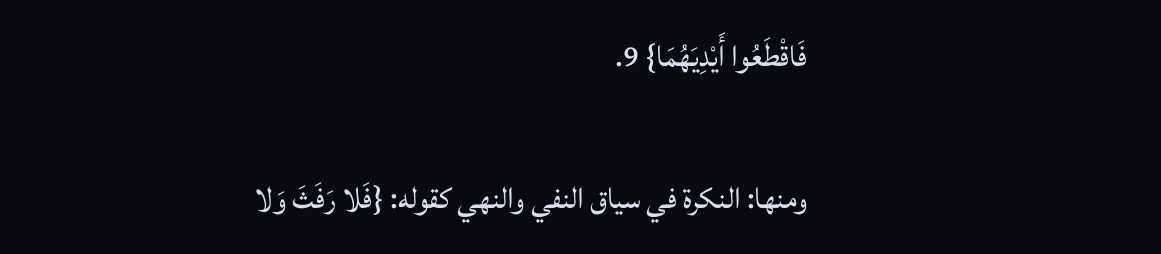فَاقْطَعُوا أَيْدِيَهُمَا} 9.

ومنها: النكرة في سياق النفي والنهي كقوله: {فَلا رَفَثَ وَلا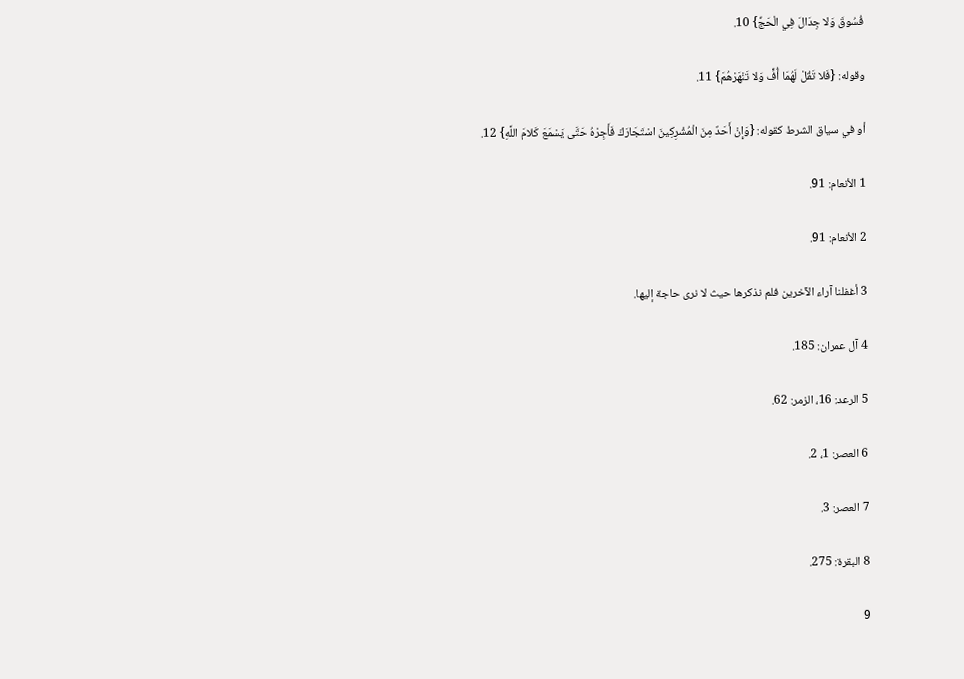فُسُوقَ وَلا جِدَالَ فِي الْحَجِّ} 10.

وقوله: {فَلا تَقُلْ لَهُمَا أُفٍّ وَلا تَنْهَرْهُمَ} 11.

أو في سياق الشرط كقوله: {وَإِنْ أَحَدٌ مِنَ الْمُشْرِكِينَ اسْتَجَارَكَ فَأَجِرْهُ حَتَّى يَسْمَعَ كَلامَ اللَّهِ} 12.

1 الأنعام: 91.

2 الأنعام: 91.

3 أغفلنا آراء الآخرين فلم نذكرها حيث لا نرى حاجة إليها.

4 آل عمران: 185.

5 الرعد: 16، الزمر: 62.

6 العصر: 1، 2.

7 العصر: 3.

8 البقرة: 275.

9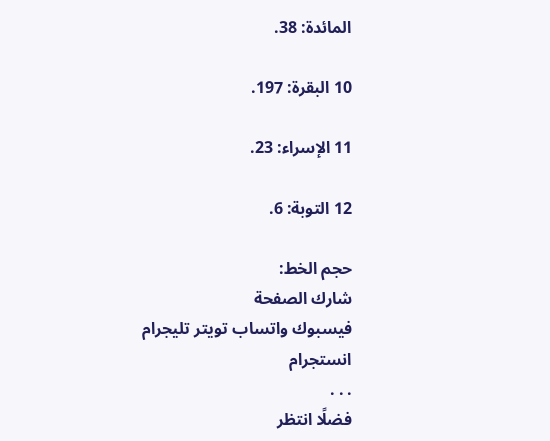المائدة: 38.

10 البقرة: 197.

11 الإسراء: 23.

12 التوبة: 6.

حجم الخط:
شارك الصفحة
فيسبوك واتساب تويتر تليجرام انستجرام
. . .
فضلًا انتظر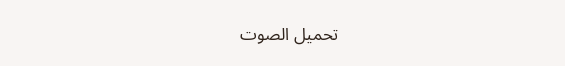تحميل الصوت